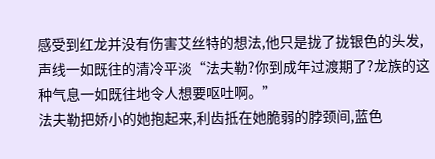感受到红龙并没有伤害艾丝特的想法,他只是拢了拢银色的头发,声线一如既往的清冷平淡“法夫勒?你到成年过渡期了?龙族的这种气息一如既往地令人想要呕吐啊。”
法夫勒把娇小的她抱起来,利齿抵在她脆弱的脖颈间,蓝色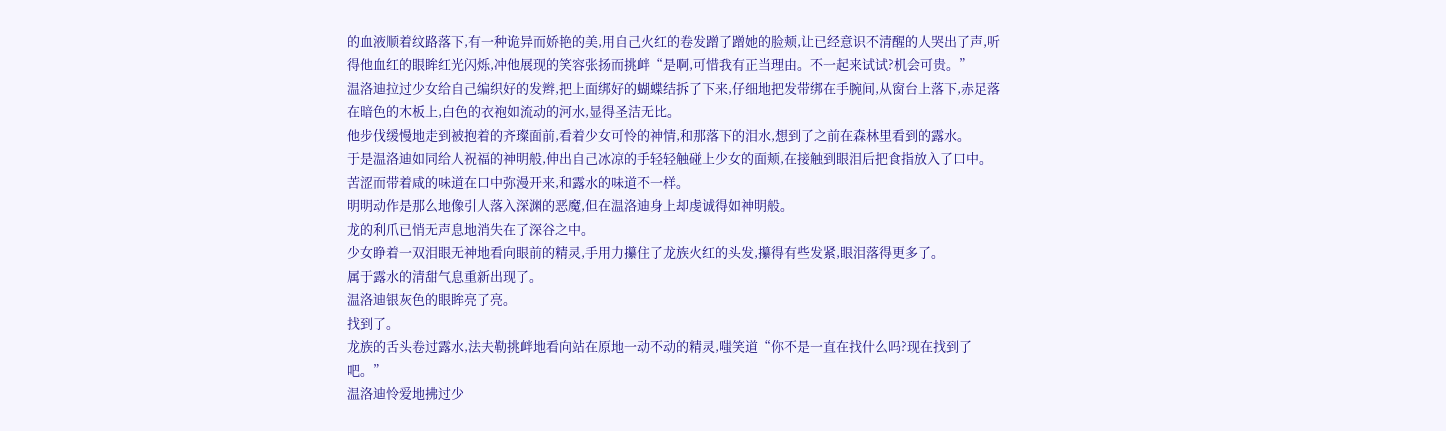的血液顺着纹路落下,有一种诡异而娇艳的美,用自己火红的卷发蹭了蹭她的脸颊,让已经意识不清醒的人哭出了声,听得他血红的眼眸红光闪烁,冲他展现的笑容张扬而挑衅“是啊,可惜我有正当理由。不一起来试试?机会可贵。”
温洛迪拉过少女给自己编织好的发辫,把上面绑好的蝴蝶结拆了下来,仔细地把发带绑在手腕间,从窗台上落下,赤足落在暗色的木板上,白色的衣袍如流动的河水,显得圣洁无比。
他步伐缓慢地走到被抱着的齐璨面前,看着少女可怜的神情,和那落下的泪水,想到了之前在森林里看到的露水。
于是温洛迪如同给人祝福的神明般,伸出自己冰凉的手轻轻触碰上少女的面颊,在接触到眼泪后把食指放入了口中。
苦涩而带着咸的味道在口中弥漫开来,和露水的味道不一样。
明明动作是那么地像引人落入深渊的恶魔,但在温洛迪身上却虔诚得如神明般。
龙的利爪已悄无声息地消失在了深谷之中。
少女睁着一双泪眼无神地看向眼前的精灵,手用力攥住了龙族火红的头发,攥得有些发紧,眼泪落得更多了。
属于露水的清甜气息重新出现了。
温洛迪银灰色的眼眸亮了亮。
找到了。
龙族的舌头卷过露水,法夫勒挑衅地看向站在原地一动不动的精灵,嗤笑道“你不是一直在找什么吗?现在找到了吧。”
温洛迪怜爱地拂过少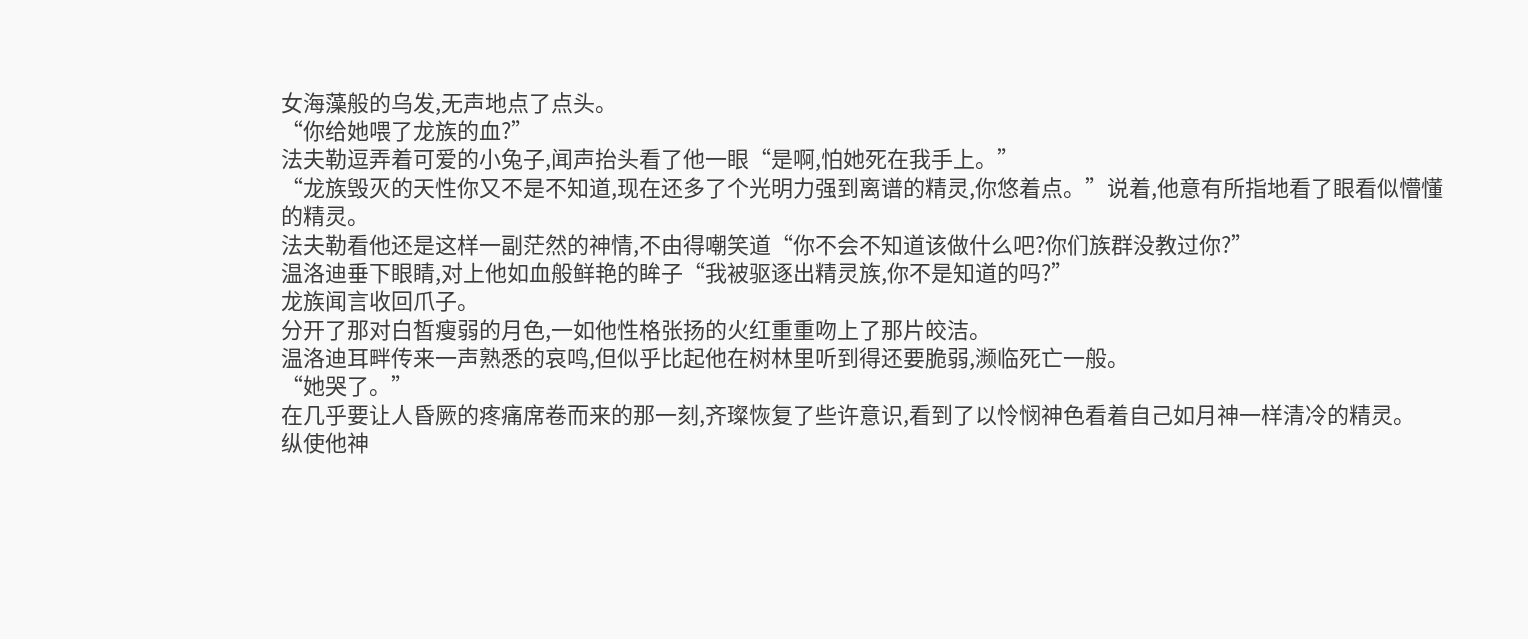女海藻般的乌发,无声地点了点头。
“你给她喂了龙族的血?”
法夫勒逗弄着可爱的小兔子,闻声抬头看了他一眼“是啊,怕她死在我手上。”
“龙族毁灭的天性你又不是不知道,现在还多了个光明力强到离谱的精灵,你悠着点。”说着,他意有所指地看了眼看似懵懂的精灵。
法夫勒看他还是这样一副茫然的神情,不由得嘲笑道“你不会不知道该做什么吧?你们族群没教过你?”
温洛迪垂下眼睛,对上他如血般鲜艳的眸子“我被驱逐出精灵族,你不是知道的吗?”
龙族闻言收回爪子。
分开了那对白皙瘦弱的月色,一如他性格张扬的火红重重吻上了那片皎洁。
温洛迪耳畔传来一声熟悉的哀鸣,但似乎比起他在树林里听到得还要脆弱,濒临死亡一般。
“她哭了。”
在几乎要让人昏厥的疼痛席卷而来的那一刻,齐璨恢复了些许意识,看到了以怜悯神色看着自己如月神一样清冷的精灵。
纵使他神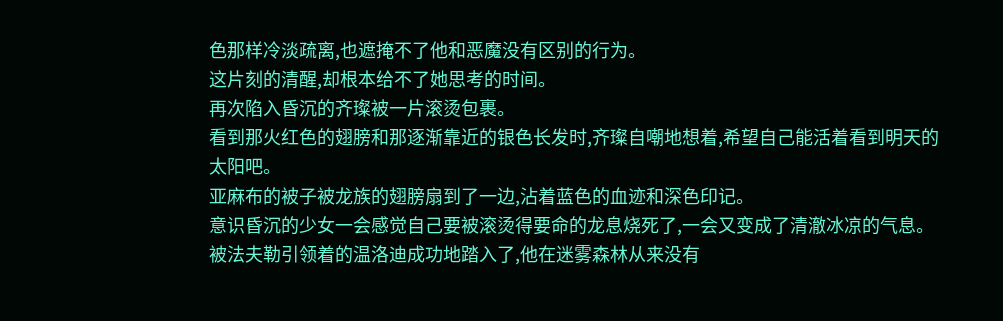色那样冷淡疏离,也遮掩不了他和恶魔没有区别的行为。
这片刻的清醒,却根本给不了她思考的时间。
再次陷入昏沉的齐璨被一片滚烫包裹。
看到那火红色的翅膀和那逐渐靠近的银色长发时,齐璨自嘲地想着,希望自己能活着看到明天的太阳吧。
亚麻布的被子被龙族的翅膀扇到了一边,沾着蓝色的血迹和深色印记。
意识昏沉的少女一会感觉自己要被滚烫得要命的龙息烧死了,一会又变成了清澈冰凉的气息。
被法夫勒引领着的温洛迪成功地踏入了,他在迷雾森林从来没有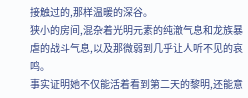接触过的,那样温暖的深谷。
狭小的房间,混杂着光明元素的纯澈气息和龙族暴虐的战斗气息,以及那微弱到几乎让人听不见的哀鸣。
事实证明她不仅能活着看到第二天的黎明,还能意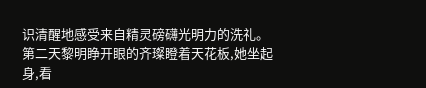识清醒地感受来自精灵磅礴光明力的洗礼。
第二天黎明睁开眼的齐璨瞪着天花板,她坐起身,看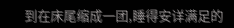到在床尾缩成一团,睡得安详满足的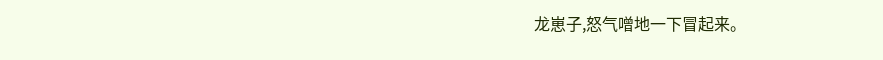龙崽子,怒气噌地一下冒起来。